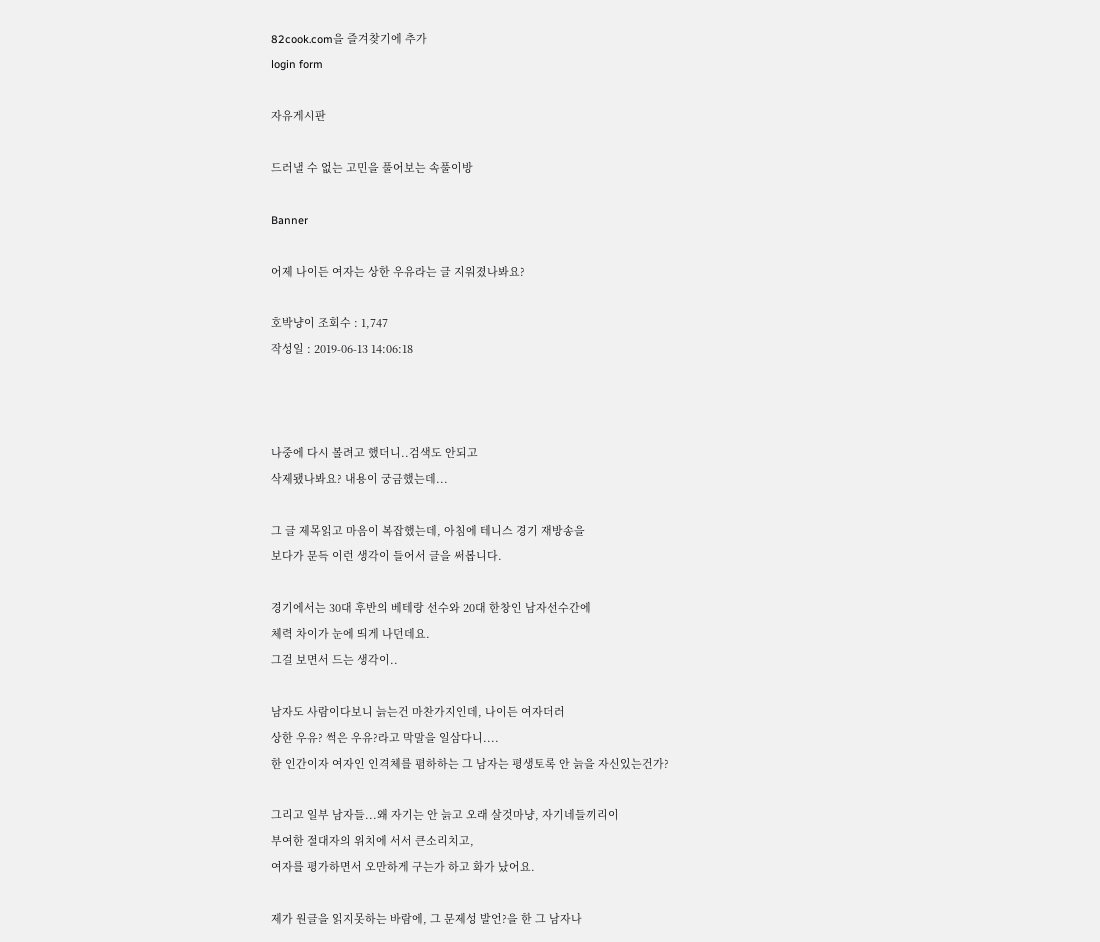82cook.com을 즐겨찾기에 추가
login form

자유게시판

드러낼 수 없는 고민을 풀어보는 속풀이방

Banner

어제 나이든 여자는 상한 우유라는 글 지워졌나봐요?

호박냥이 조회수 : 1,747
작성일 : 2019-06-13 14:06:18



나중에 다시 볼려고 했더니..검색도 안되고
삭제됐나봐요? 내용이 궁금했는데...

그 글 제목읽고 마음이 복잡했는데, 아침에 테니스 경기 재방송을
보다가 문득 이런 생각이 들어서 글을 써봅니다.

경기에서는 30대 후반의 베테랑 선수와 20대 한창인 남자선수간에
체력 차이가 눈에 띄게 나던데요.
그걸 보면서 드는 생각이..

남자도 사람이다보니 늙는건 마찬가지인데, 나이든 여자더러
상한 우유? 썩은 우유?라고 막말을 일삼다니....
한 인간이자 여자인 인격체를 폄하하는 그 남자는 평생토록 안 늙을 자신있는건가?

그리고 일부 남자들...왜 자기는 안 늙고 오래 살것마냥, 자기네들끼리이
부여한 절대자의 위치에 서서 큰소리치고,
여자를 평가하면서 오만하게 구는가 하고 화가 났어요.

제가 원글을 읽지못하는 바람에, 그 문제성 발언?을 한 그 남자나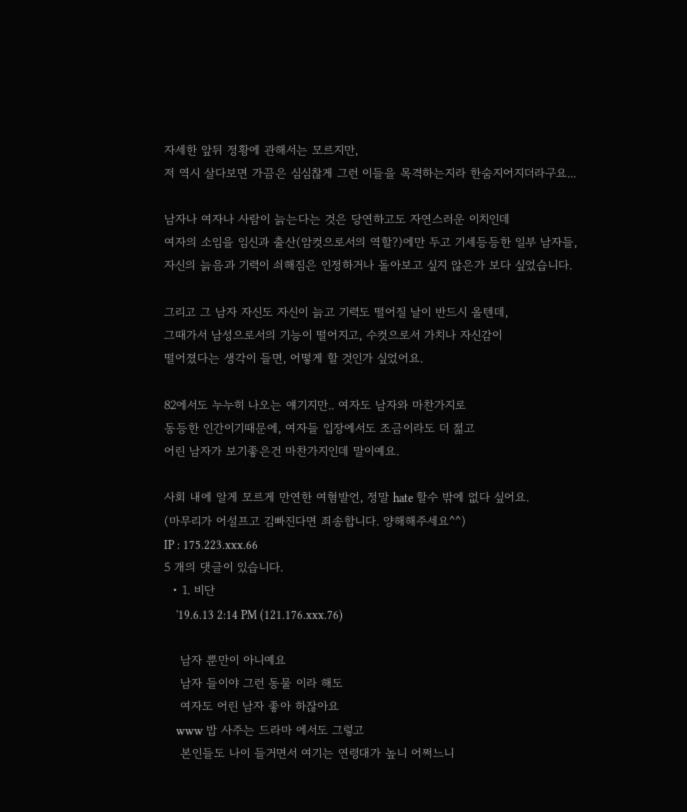자세한 앞뒤 정황에 관해서는 모르지만,
저 역시 살다보면 가끔은 심심찮게 그런 이들을 목격하는지라 한숨지어지더라구요...

남자나 여자나 사람이 늙는다는 것은 당연하고도 자연스러운 이치인데
여자의 소임을 임신과 출산(암컷으로서의 역할?)에만 두고 기세등등한 일부 남자들,
자신의 늙음과 기력이 쇠해짐은 인정하거나 돌아보고 싶지 않은가 보다 싶었습니다.

그리고 그 남자 자신도 자신이 늙고 기력도 떨어질 날이 반드시 올텐데,
그때가서 남성으로서의 기능이 떨어지고, 수컷으로서 가치나 자신감이
떨어졌다는 생각이 들면, 어떻게 할 것인가 싶었어요.

82에서도 누누히 나오는 얘기지만.. 여자도 남자와 마찬가지로
동등한 인간이기때문에, 여자들 입장에서도 조금이라도 더 젊고
어린 남자가 보기좋은건 마찬가지인데 말이예요.

사회 내에 알게 모르게 만연한 여혐발언, 정말 hate 할수 밖에 없다 싶어요.
(마무리가 어설프고 김빠진다면 죄송합니다. 양해해주세요^^)
IP : 175.223.xxx.66
5 개의 댓글이 있습니다.
  • 1. 비단
    '19.6.13 2:14 PM (121.176.xxx.76)

    남자 뿐만이 아니예요
    남자 들이야 그런 동물 이라 해도
    여자도 어린 남자 좋아 하잖아요
    www 밥 사주는 드라마 에서도 그렇고
    본인들도 나이 들거면서 여기는 연령대가 높니 어쩌느니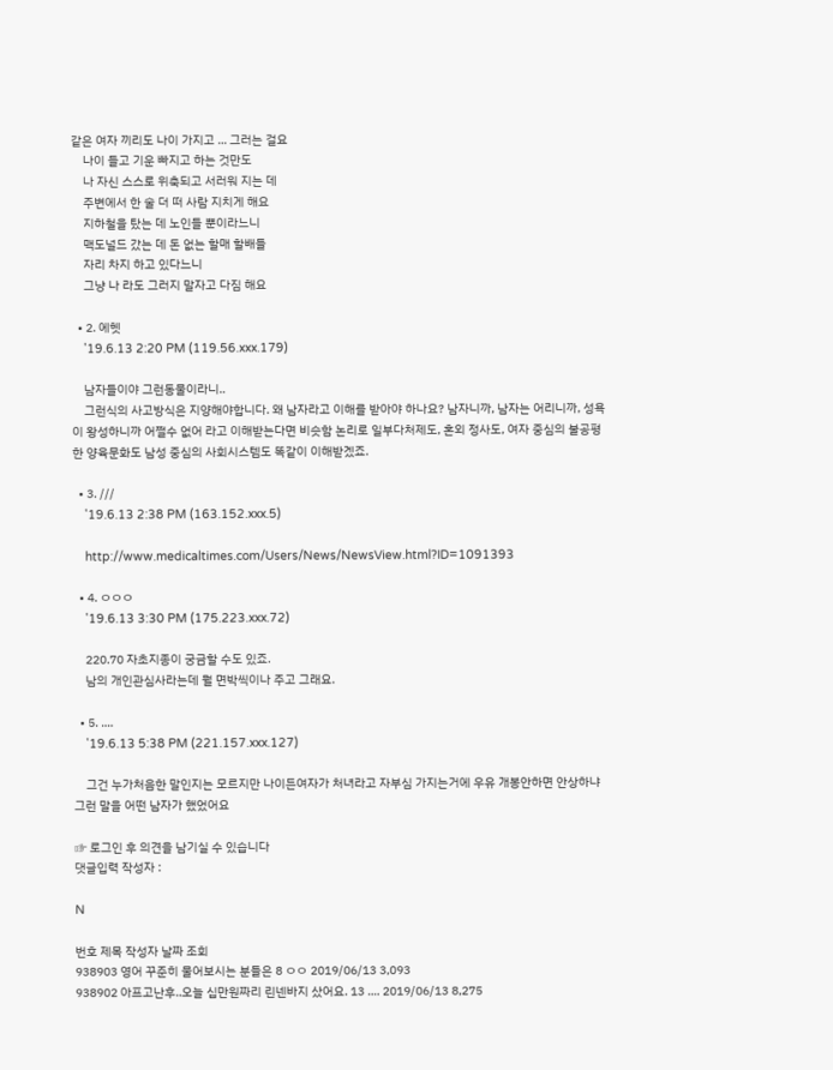같은 여자 끼리도 나이 가지고 ... 그러는 걸요
    나이 들고 기운 빠지고 하는 것만도
    나 자신 스스로 위축되고 서러워 지는 데
    주변에서 한 술 더 떠 사람 지치게 해요
    지하철을 탔는 데 노인들 뿐이라느니
    맥도널드 갔는 데 돈 없는 할매 할배들
    자리 차지 하고 있다느니
    그냥 나 라도 그러지 말자고 다짐 해요

  • 2. 에헷
    '19.6.13 2:20 PM (119.56.xxx.179)

    남자들이야 그런동물이라니..
    그런식의 사고방식은 지양해야합니다. 왜 남자라고 이해를 받아야 하나요? 남자니까, 남자는 어리니까, 성욕이 왕성하니까 어쩔수 없어 라고 이해받는다면 비슷함 논리로 일부다처제도, 혼외 정사도, 여자 중심의 불공평한 양육문화도 남성 중심의 사회시스템도 똑같이 이해받겠죠.

  • 3. ///
    '19.6.13 2:38 PM (163.152.xxx.5)

    http://www.medicaltimes.com/Users/News/NewsView.html?ID=1091393

  • 4. ㅇㅇㅇ
    '19.6.13 3:30 PM (175.223.xxx.72)

    220.70 자초지종이 궁금할 수도 있죠.
    남의 개인관심사라는데 뭘 면박씩이나 주고 그래요.

  • 5. ....
    '19.6.13 5:38 PM (221.157.xxx.127)

    그건 누가처음한 말인지는 모르지만 나이든여자가 처녀라고 자부심 가지는거에 우유 개봉안하면 안상하냐 그런 말을 어떤 남자가 했었어요

☞ 로그인 후 의견을 남기실 수 있습니다
댓글입력 작성자 :

N

번호 제목 작성자 날짜 조회
938903 영어 꾸준히 물어보시는 분들은 8 ㅇㅇ 2019/06/13 3,093
938902 아프고난후..오늘 십만원짜리 린넨바지 샀어요. 13 .... 2019/06/13 8,275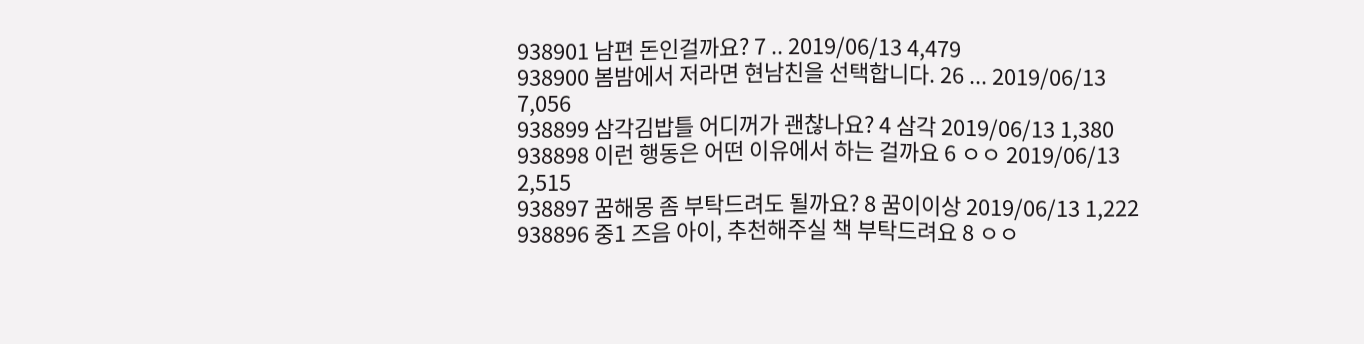938901 남편 돈인걸까요? 7 .. 2019/06/13 4,479
938900 봄밤에서 저라면 현남친을 선택합니다. 26 ... 2019/06/13 7,056
938899 삼각김밥틀 어디꺼가 괜찮나요? 4 삼각 2019/06/13 1,380
938898 이런 행동은 어떤 이유에서 하는 걸까요 6 ㅇㅇ 2019/06/13 2,515
938897 꿈해몽 좀 부탁드려도 될까요? 8 꿈이이상 2019/06/13 1,222
938896 중1 즈음 아이, 추천해주실 책 부탁드려요 8 ㅇㅇ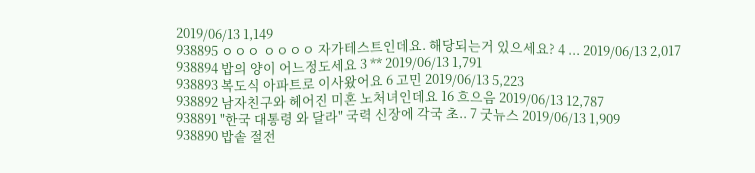2019/06/13 1,149
938895 ㅇㅇㅇ ㅇㅇㅇㅇ 자가테스트인데요. 해당되는거 있으세요? 4 ... 2019/06/13 2,017
938894 밥의 양이 어느정도세요 3 ** 2019/06/13 1,791
938893 복도식 아파트로 이사왔어요 6 고민 2019/06/13 5,223
938892 남자친구와 헤어진 미혼 노처녀인데요 16 흐으음 2019/06/13 12,787
938891 "한국 대통령 와 달라" 국력 신장에 각국 초.. 7 굿뉴스 2019/06/13 1,909
938890 밥솥 절전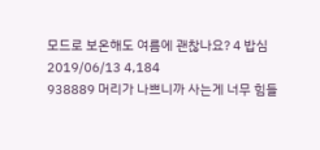모드로 보온해도 여름에 괜찮나요? 4 밥심 2019/06/13 4,184
938889 머리가 나쁘니까 사는게 너무 힘들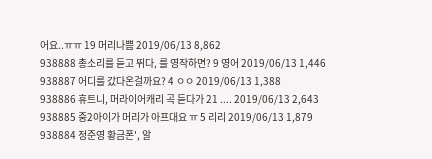어요..ㅠㅠ 19 머리나쁨 2019/06/13 8,862
938888 총소리를 듣고 뛰다, 를 영작하면? 9 영어 2019/06/13 1,446
938887 어디를 갔다온걸까요? 4 ㅇㅇ 2019/06/13 1,388
938886 휴트니, 머라이어캐리 곡 듣다가 21 .... 2019/06/13 2,643
938885 중2아이가 머리가 아프대요 ㅠ 5 리리 2019/06/13 1,879
938884 정준영 황금폰', 알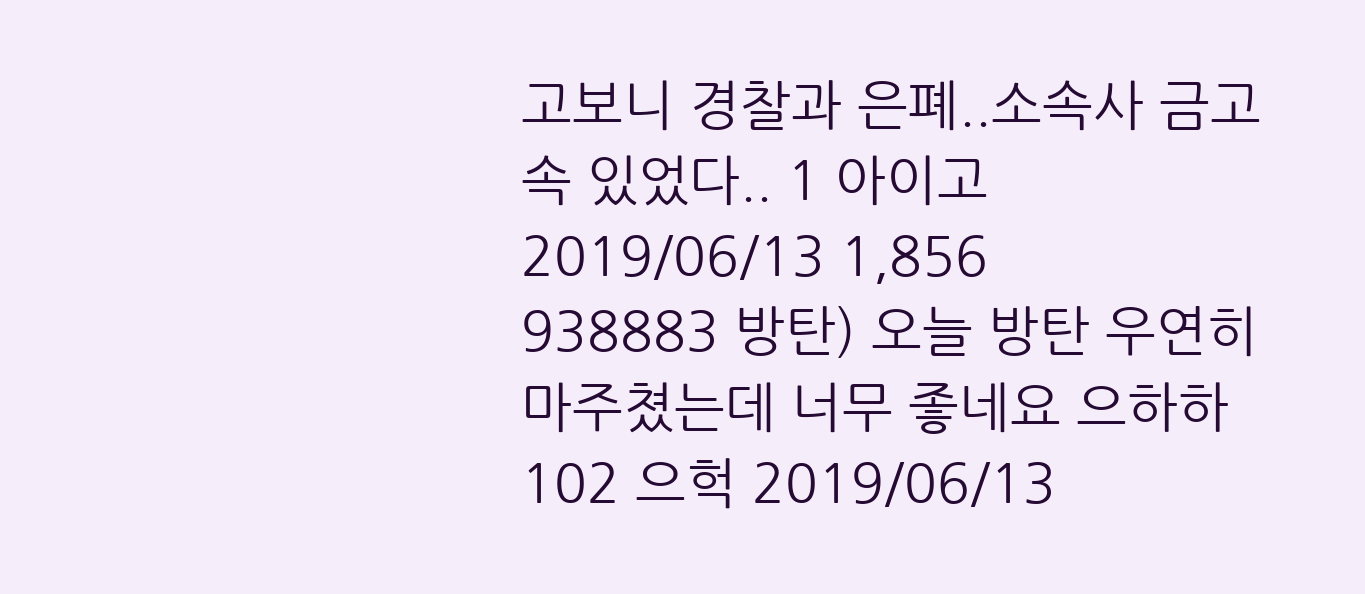고보니 경찰과 은폐..소속사 금고 속 있었다.. 1 아이고 2019/06/13 1,856
938883 방탄) 오늘 방탄 우연히 마주쳤는데 너무 좋네요 으하하 102 으헉 2019/06/13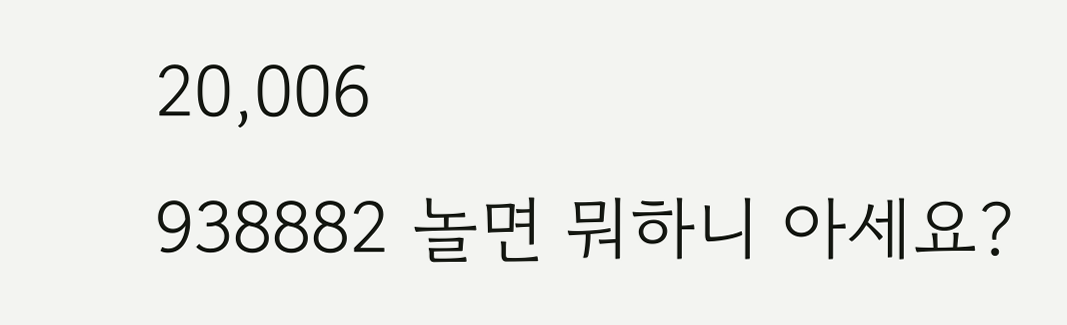20,006
938882 놀면 뭐하니 아세요?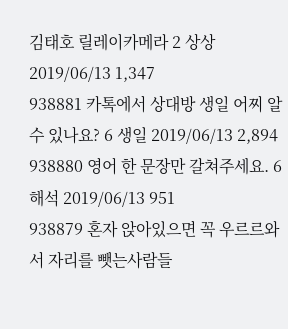김태호 릴레이카메라 2 상상 2019/06/13 1,347
938881 카톡에서 상대방 생일 어찌 알수 있나요? 6 생일 2019/06/13 2,894
938880 영어 한 문장만 갈쳐주세요. 6 해석 2019/06/13 951
938879 혼자 앉아있으면 꼭 우르르와서 자리를 뺏는사람들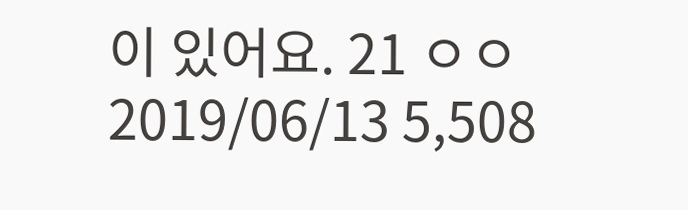이 있어요. 21 ㅇㅇ 2019/06/13 5,508